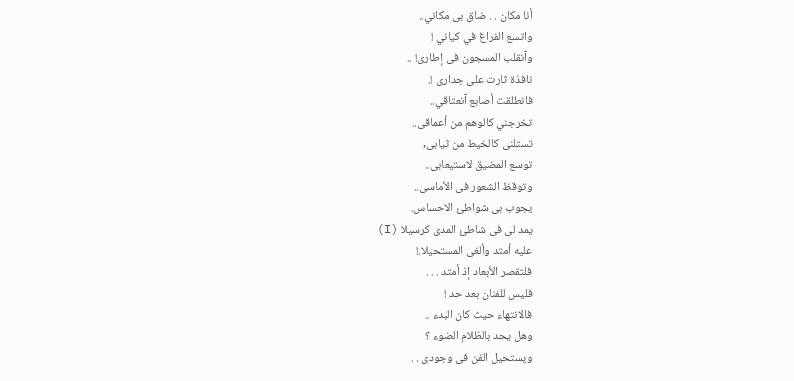أنا مكان . . ضاق بى مكاني..
واتسع الفراغ في كياني !
وآنقلب المسجون فى إطارى! ..
نافذة ثارت على جدارى !.
فانطلقت أصابع آنعتاقي..
تخرجني كالوهم من أعماقى..
تستلنى كالخيط من ثيابى,
توسع المضيق لاستيعابى..
وتوقظ الشعور فى الأماسى..
يجوب بى شواطئ الاحساس.
يمد لى فى شاطئ المدى كرسيلا (I)
عليه أمتد وألغى المستحيلا.!
فلتقصر الأبعاد إذ أمتد . . .
فليس للفنان بعد حد !
فالانتهاء حيث كان البدء ..
وهل يحد بالظلام الضوء ؟
ويستحيل الفن فى وجودى . .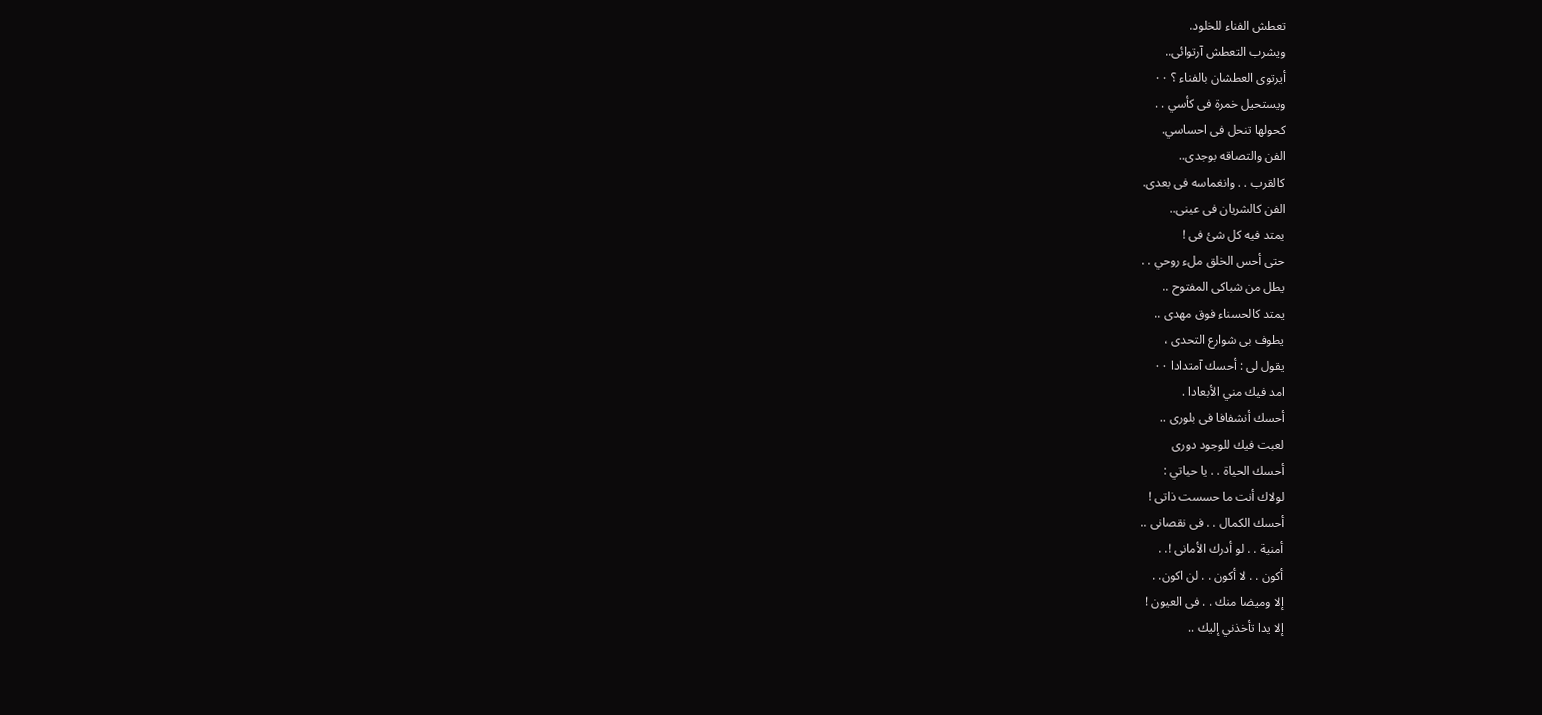تعطش الفناء للخلود.
ويشرب التعطش آرتوائى..
أيرتوى العطشان بالفناء ؟ ٠٠
ويستحيل خمرة فى كأسي . .
كحولها تنحل فى احساسي.
الفن والتصاقه بوجدى..
كالقرب . . وانغماسه فى بعدى.
الفن كالشريان فى عينى..
يمتد فيه كل شئ فى !
حتى أحس الخلق ملء روحي . .
يطل من شباكى المفتوح ..
يمتد كالحسناء فوق مهدى ..
يطوف بى شوارع التحدى ،
يقول لى : أحسك آمتدادا ٠٠
امد فيك مني الأبعادا .
أحسك أنشفافا فى بلورى ..
لعبت فيك للوجود دورى
أحسك الحياة . . يا حياتي :
لولاك أنت ما حسست ذاتى !
أحسك الكمال . . فى نقصانى ..
أمنية . . لو أدرك الأمانى !. .
أكون . . لا أكون . . لن اكون. .
إلا وميضا منك . . فى العيون !
إلا يدا تأخذني إليك ..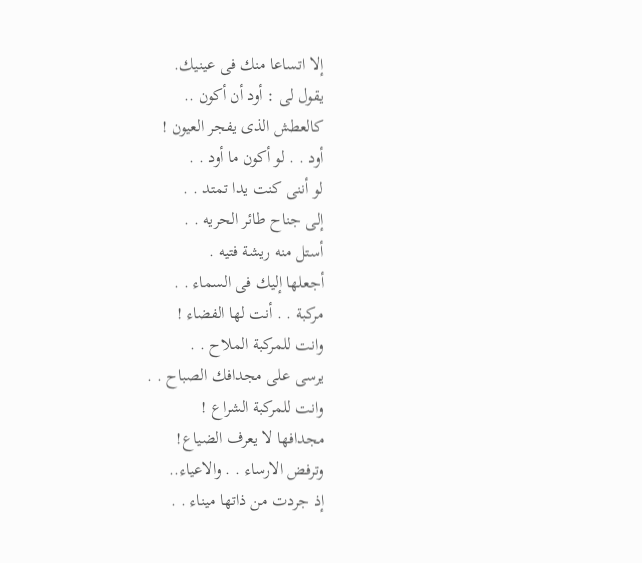إلا اتساعا منك فى عينيك.
يقول لى : أود أن أكون ..
كالعطش الذى يفجر العيون !
أود . . لو أكون ما أود . .
لو أننى كنت يدا تمتد . .
إلى جناح طائر الحريه . .
أستل منه ريشة فتيه .
أجعلها إليك فى السماء . .
مركبة . . أنت لها الفضاء !
وانت للمركبة الملاح . .
يرسى على مجدافك الصباح . .
وانت للمركبة الشراع !
مجدافها لا يعرف الضياع!
وترفض الارساء . . والاعياء..
إذ جردت من ذاتها ميناء . .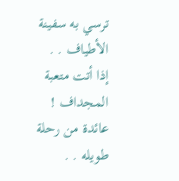ترسي به سفينة الأطياف . .
إذا أتت متعبة المجداف !
عائدة من رحلة طويله . .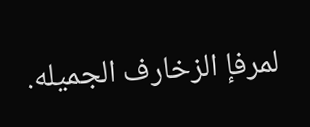لمرفإ الزخارف الجميله.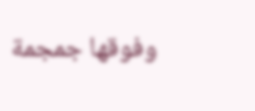وفوقها جمجمة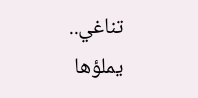تناغي..
يملؤها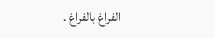الفراغ بالفراغ .